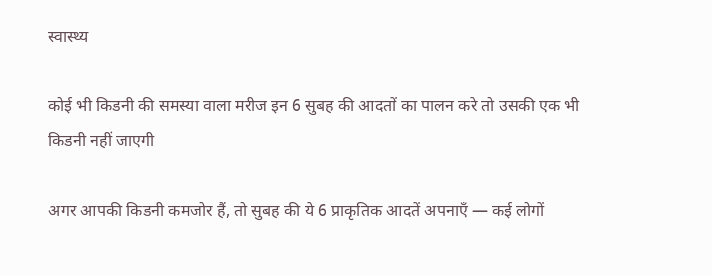स्वास्थ्य

कोई भी किडनी की समस्या वाला मरीज इन 6 सुबह की आदतों का पालन करे तो उसकी एक भी किडनी नहीं जाएगी

अगर आपकी किडनी कमजोर हैं, तो सुबह की ये 6 प्राकृतिक आदतें अपनाएँ — कई लोगों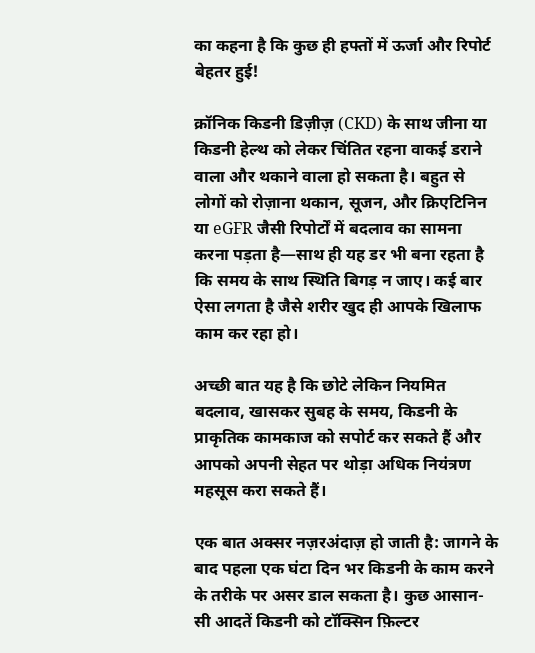का कहना है कि कुछ ही हफ्तों में ऊर्जा और रिपोर्ट बेहतर हुई!

क्रॉनिक किडनी डिज़ीज़ (CKD) के साथ जीना या किडनी हेल्थ को लेकर चिंतित रहना वाकई डराने वाला और थकाने वाला हो सकता है। बहुत से लोगों को रोज़ाना थकान, सूजन, और क्रिएटिनिन या eGFR जैसी रिपोर्टों में बदलाव का सामना करना पड़ता है—साथ ही यह डर भी बना रहता है कि समय के साथ स्थिति बिगड़ न जाए। कई बार ऐसा लगता है जैसे शरीर खुद ही आपके खिलाफ काम कर रहा हो।

अच्छी बात यह है कि छोटे लेकिन नियमित बदलाव, खासकर सुबह के समय, किडनी के प्राकृतिक कामकाज को सपोर्ट कर सकते हैं और आपको अपनी सेहत पर थोड़ा अधिक नियंत्रण महसूस करा सकते हैं।

एक बात अक्सर नज़रअंदाज़ हो जाती है: जागने के बाद पहला एक घंटा दिन भर किडनी के काम करने के तरीके पर असर डाल सकता है। कुछ आसान-सी आदतें किडनी को टॉक्सिन फ़िल्टर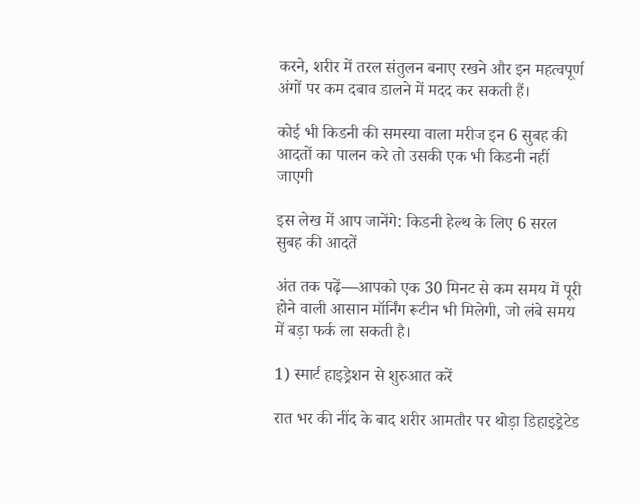करने, शरीर में तरल संतुलन बनाए रखने और इन महत्वपूर्ण अंगों पर कम दबाव डालने में मदद कर सकती हैं।

कोई भी किडनी की समस्या वाला मरीज इन 6 सुबह की आदतों का पालन करे तो उसकी एक भी किडनी नहीं जाएगी

इस लेख में आप जानेंगे: किडनी हेल्थ के लिए 6 सरल सुबह की आदतें

अंत तक पढ़ें—आपको एक 30 मिनट से कम समय में पूरी होने वाली आसान मॉर्निंग रूटीन भी मिलेगी, जो लंबे समय में बड़ा फर्क ला सकती है।

1) स्मार्ट हाइड्रेशन से शुरुआत करें

रात भर की नींद के बाद शरीर आमतौर पर थोड़ा डिहाइड्रेटेड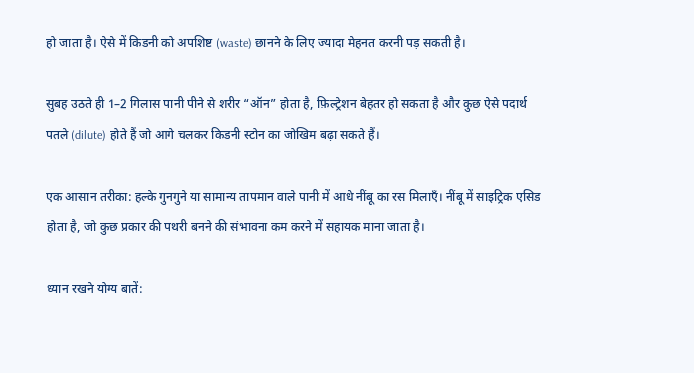हो जाता है। ऐसे में किडनी को अपशिष्ट (waste) छानने के लिए ज्यादा मेहनत करनी पड़ सकती है।

सुबह उठते ही 1–2 गिलास पानी पीने से शरीर “ऑन” होता है, फ़िल्ट्रेशन बेहतर हो सकता है और कुछ ऐसे पदार्थ पतले (dilute) होते हैं जो आगे चलकर किडनी स्टोन का जोखिम बढ़ा सकते हैं।

एक आसान तरीका: हल्के गुनगुने या सामान्य तापमान वाले पानी में आधे नींबू का रस मिलाएँ। नींबू में साइट्रिक एसिड होता है, जो कुछ प्रकार की पथरी बनने की संभावना कम करने में सहायक माना जाता है।

ध्यान रखने योग्य बातें: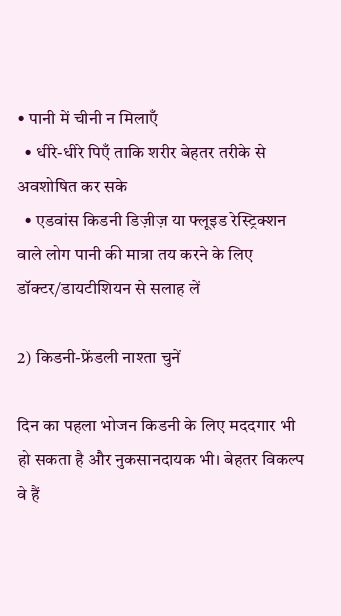• पानी में चीनी न मिलाएँ
  • धीरे-धीरे पिएँ ताकि शरीर बेहतर तरीके से अवशोषित कर सके
  • एडवांस किडनी डिज़ीज़ या फ्लूइड रेस्ट्रिक्शन वाले लोग पानी की मात्रा तय करने के लिए डॉक्टर/डायटीशियन से सलाह लें

2) किडनी-फ्रेंडली नाश्ता चुनें

दिन का पहला भोजन किडनी के लिए मददगार भी हो सकता है और नुकसानदायक भी। बेहतर विकल्प वे हैं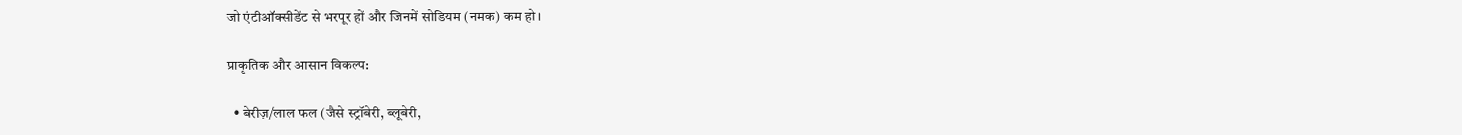जो एंटीऑक्सीडेंट से भरपूर हों और जिनमें सोडियम (नमक) कम हो।

प्राकृतिक और आसान विकल्प:

  • बेरीज़/लाल फल (जैसे स्ट्रॉबेरी, ब्लूबेरी,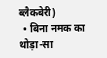ब्लैकबेरी)
  • बिना नमक का थोड़ा-सा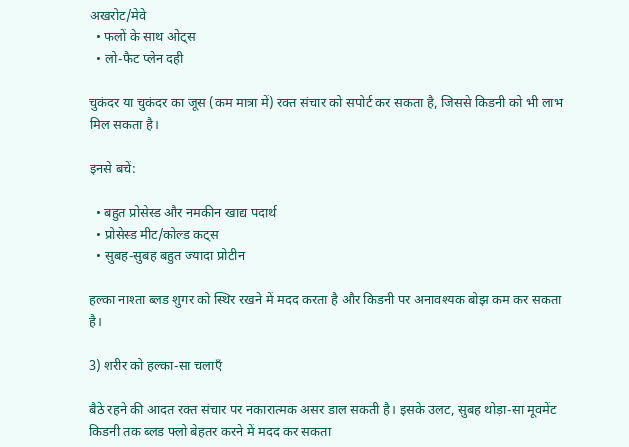अखरोट/मेवे
  • फलों के साथ ओट्स
  • लो-फैट प्लेन दही

चुकंदर या चुकंदर का जूस (कम मात्रा में) रक्त संचार को सपोर्ट कर सकता है, जिससे किडनी को भी लाभ मिल सकता है।

इनसे बचें:

  • बहुत प्रोसेस्ड और नमकीन खाद्य पदार्थ
  • प्रोसेस्ड मीट/कोल्ड कट्स
  • सुबह-सुबह बहुत ज्यादा प्रोटीन

हल्का नाश्ता ब्लड शुगर को स्थिर रखने में मदद करता है और किडनी पर अनावश्यक बोझ कम कर सकता है।

3) शरीर को हल्का-सा चलाएँ

बैठे रहने की आदत रक्त संचार पर नकारात्मक असर डाल सकती है। इसके उलट, सुबह थोड़ा-सा मूवमेंट किडनी तक ब्लड फ्लो बेहतर करने में मदद कर सकता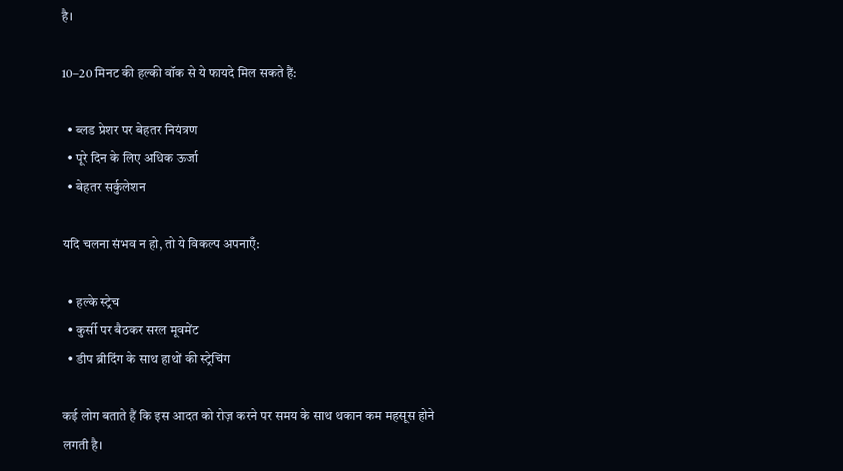है।

10–20 मिनट की हल्की वॉक से ये फायदे मिल सकते हैं:

  • ब्लड प्रेशर पर बेहतर नियंत्रण
  • पूरे दिन के लिए अधिक ऊर्जा
  • बेहतर सर्कुलेशन

यदि चलना संभव न हो, तो ये विकल्प अपनाएँ:

  • हल्के स्ट्रेच
  • कुर्सी पर बैठकर सरल मूवमेंट
  • डीप ब्रीदिंग के साथ हाथों की स्ट्रेचिंग

कई लोग बताते हैं कि इस आदत को रोज़ करने पर समय के साथ थकान कम महसूस होने लगती है।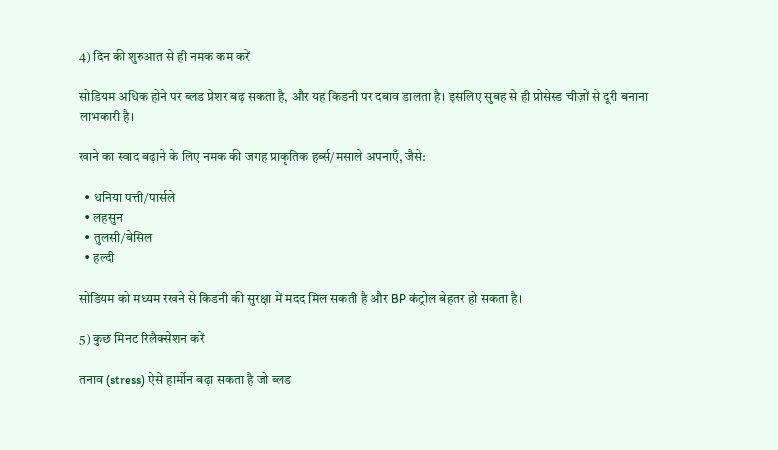4) दिन की शुरुआत से ही नमक कम करें

सोडियम अधिक होने पर ब्लड प्रेशर बढ़ सकता है, और यह किडनी पर दबाव डालता है। इसलिए सुबह से ही प्रोसेस्ड चीज़ों से दूरी बनाना लाभकारी है।

खाने का स्वाद बढ़ाने के लिए नमक की जगह प्राकृतिक हर्ब्स/मसाले अपनाएँ, जैसे:

  • धनिया पत्ती/पार्सले
  • लहसुन
  • तुलसी/बेसिल
  • हल्दी

सोडियम को मध्यम रखने से किडनी की सुरक्षा में मदद मिल सकती है और BP कंट्रोल बेहतर हो सकता है।

5) कुछ मिनट रिलैक्सेशन करें

तनाव (stress) ऐसे हार्मोन बढ़ा सकता है जो ब्लड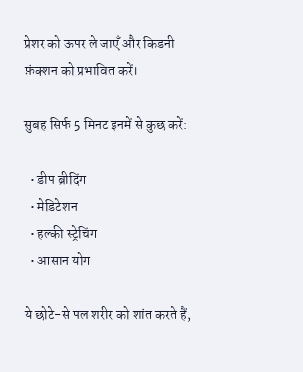प्रेशर को ऊपर ले जाएँ और किडनी फ़ंक्शन को प्रभावित करें।

सुबह सिर्फ 5 मिनट इनमें से कुछ करें:

  • डीप ब्रीदिंग
  • मेडिटेशन
  • हल्की स्ट्रेचिंग
  • आसान योग

ये छोटे-से पल शरीर को शांत करते हैं,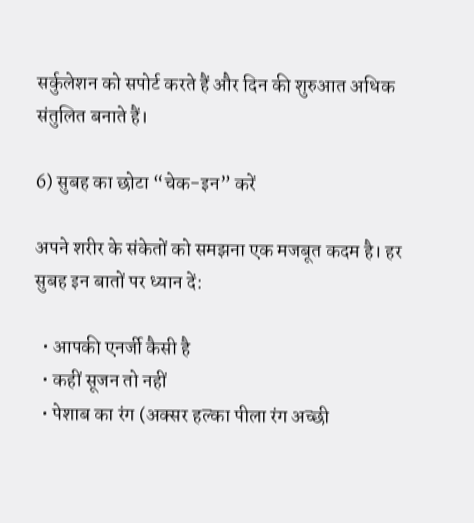सर्कुलेशन को सपोर्ट करते हैं और दिन की शुरुआत अधिक संतुलित बनाते हैं।

6) सुबह का छोटा “चेक-इन” करें

अपने शरीर के संकेतों को समझना एक मजबूत कदम है। हर सुबह इन बातों पर ध्यान दें:

  • आपकी एनर्जी कैसी है
  • कहीं सूजन तो नहीं
  • पेशाब का रंग (अक्सर हल्का पीला रंग अच्छी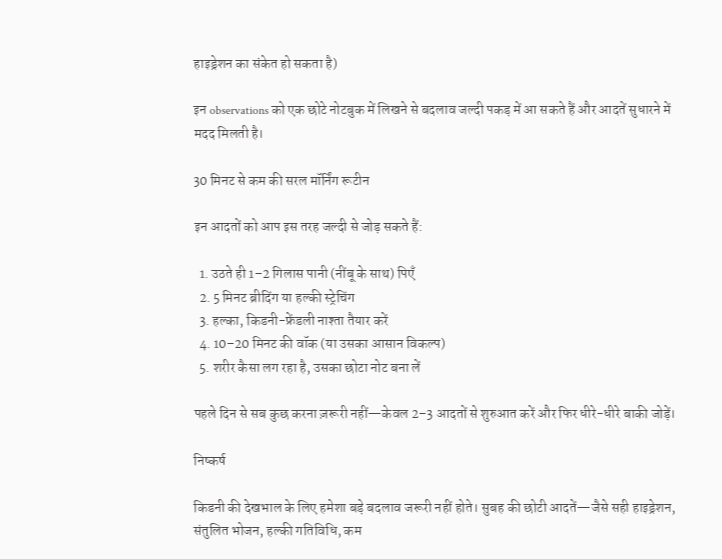हाइड्रेशन का संकेत हो सकता है)

इन observations को एक छोटे नोटबुक में लिखने से बदलाव जल्दी पकड़ में आ सकते हैं और आदतें सुधारने में मदद मिलती है।

30 मिनट से कम की सरल मॉर्निंग रूटीन

इन आदतों को आप इस तरह जल्दी से जोड़ सकते हैं:

  1. उठते ही 1–2 गिलास पानी (नींबू के साथ) पिएँ
  2. 5 मिनट ब्रीदिंग या हल्की स्ट्रेचिंग
  3. हल्का, किडनी-फ्रेंडली नाश्ता तैयार करें
  4. 10–20 मिनट की वॉक (या उसका आसान विकल्प)
  5. शरीर कैसा लग रहा है, उसका छोटा नोट बना लें

पहले दिन से सब कुछ करना ज़रूरी नहीं—केवल 2–3 आदतों से शुरुआत करें और फिर धीरे-धीरे बाकी जोड़ें।

निष्कर्ष

किडनी की देखभाल के लिए हमेशा बड़े बदलाव जरूरी नहीं होते। सुबह की छोटी आदतें—जैसे सही हाइड्रेशन, संतुलित भोजन, हल्की गतिविधि, कम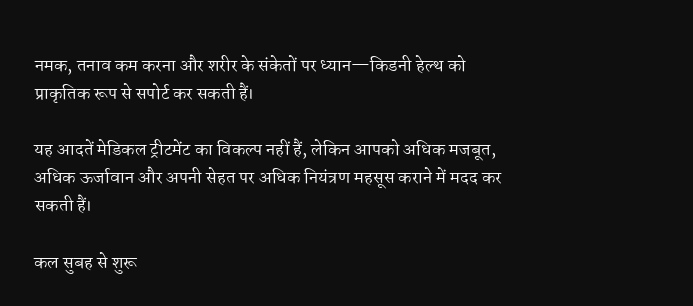नमक, तनाव कम करना और शरीर के संकेतों पर ध्यान—किडनी हेल्थ को प्राकृतिक रूप से सपोर्ट कर सकती हैं।

यह आदतें मेडिकल ट्रीटमेंट का विकल्प नहीं हैं, लेकिन आपको अधिक मजबूत, अधिक ऊर्जावान और अपनी सेहत पर अधिक नियंत्रण महसूस कराने में मदद कर सकती हैं।

कल सुबह से शुरू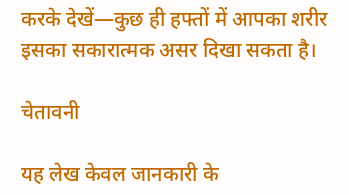करके देखें—कुछ ही हफ्तों में आपका शरीर इसका सकारात्मक असर दिखा सकता है।

चेतावनी

यह लेख केवल जानकारी के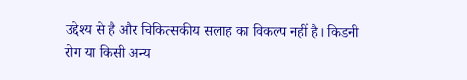उद्देश्य से है और चिकित्सकीय सलाह का विकल्प नहीं है। किडनी रोग या किसी अन्य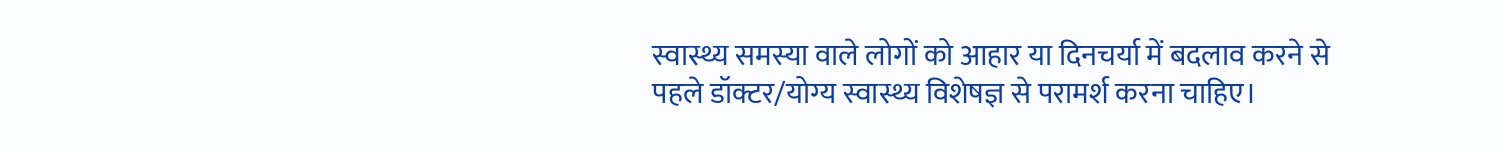स्वास्थ्य समस्या वाले लोगों को आहार या दिनचर्या में बदलाव करने से पहले डॉक्टर/योग्य स्वास्थ्य विशेषज्ञ से परामर्श करना चाहिए।